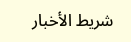شريط الأخبار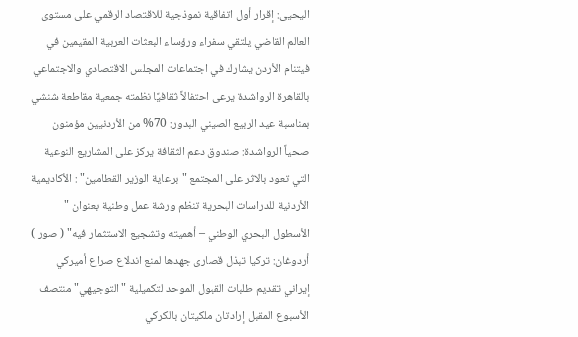اليحيى: إقرار أول اتفاقية نموذجية للاقتصاد الرقمي على مستوى العالم القاضي يلتقي سفراء ورؤساء البعثات العربية المقيمين في فيتنام الأردن يشارك في اجتماعات المجلس الاقتصادي والاجتماعي بالقاهرة الرواشدة يرعى احتفالاً ثقافيًا نظمته جمعية مقاطعة شنشي بمناسبة عيد الربيع الصيني البدور: 70% من الأردنيين مؤمنون صحياً الرواشدة: صندوق دعم الثقافة يركز على المشاريع النوعية التي تعود بالاثر على المجتمع "برعاية الوزير القطامين" : الأكاديمية الأردنية للدراسات البحرية تنظم ورشة عمل وطنية بعنوان " الأسطول البحري الوطني – أهميته وتشجيع الاستثمار فيه" ( صور ) أردوغان: تركيا تبذل قصارى جهدها لمنع اندلاع صراع أميركي إيراني تقديم طلبات القبول الموحد لتكميلية "التوجيهي" منتصف الأسبوع المقبل إرادتان ملكيتان بالكركي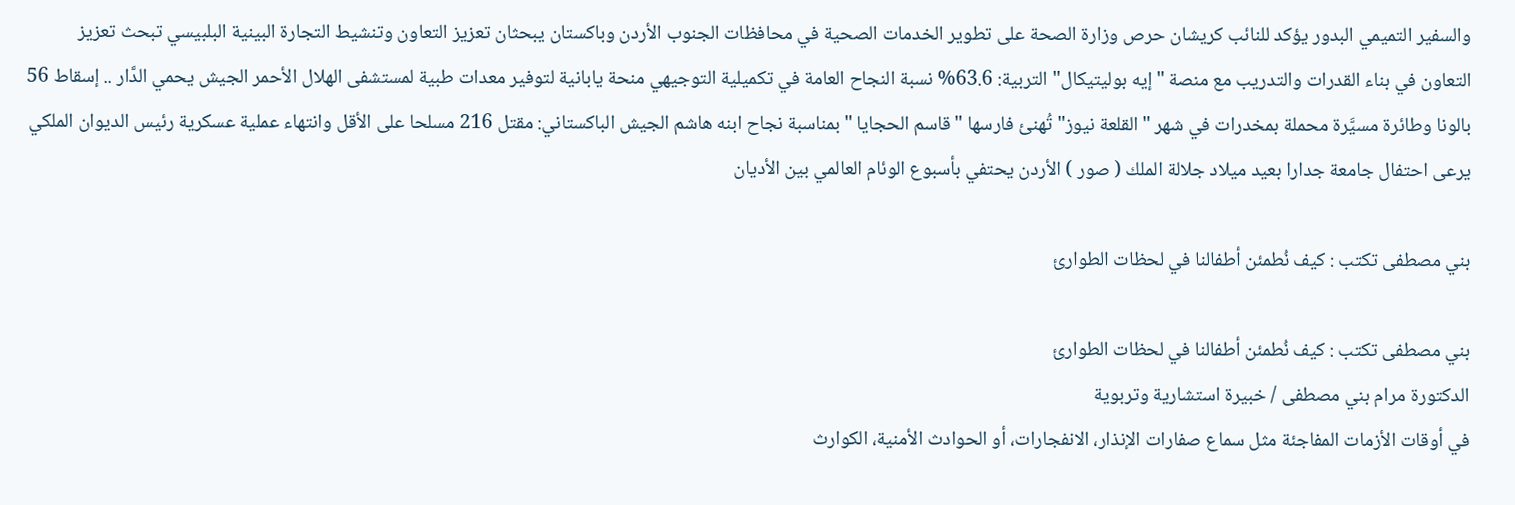والسفير التميمي البدور يؤكد للنائب كريشان حرص وزارة الصحة على تطوير الخدمات الصحية في محافظات الجنوب الأردن وباكستان يبحثان تعزيز التعاون وتنشيط التجارة البينية البلبيسي تبحث تعزيز التعاون في بناء القدرات والتدريب مع منصة "إيه بوليتيكال" التربية: 63.6% نسبة النجاح العامة في تكميلية التوجيهي منحة يابانية لتوفير معدات طبية لمستشفى الهلال الأحمر الجيش يحمي الدَّار .. إسقاط 56 بالونا وطائرة مسيَّرة محملة بمخدرات في شهر "القلعة نيوز" تُهنئ فارسها "قاسم الحجايا "بمناسبة نجاح ابنه هاشم الجيش الباكستاني: مقتل 216 مسلحا على الأقل وانتهاء عملية عسكرية رئيس الديوان الملكي يرعى احتفال جامعة جدارا بعيد ميلاد جلالة الملك ( صور ) الأردن يحتفي بأسبوع الوئام العالمي بين الأديان

بني مصطفى تكتب : كيف نُطمئن أطفالنا في لحظات الطوارئ

بني مصطفى تكتب : كيف نُطمئن أطفالنا في لحظات الطوارئ
الدكتورة مرام بني مصطفى / خبيرة استشارية وتربوية
في أوقات الأزمات المفاجئة مثل سماع صفارات الإنذار، الانفجارات، أو الحوادث الأمنية، الكوارث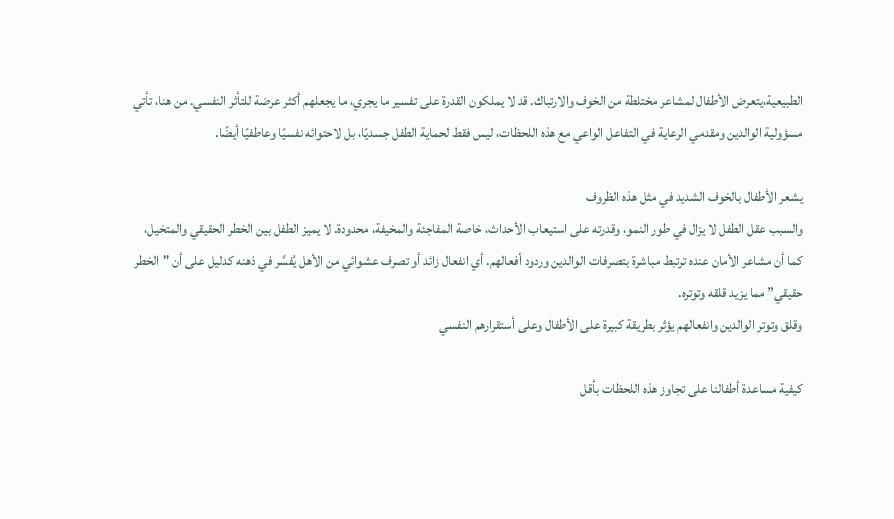الطبيعية،يتعرض الأطفال لمشاعر مختلطة من الخوف والارتباك. قد لا يملكون القدرة على تفسير ما يجري، ما يجعلهم أكثر عرضة للتأثر النفسي. من هنا، تأتي مسؤولية الوالدين ومقدمي الرعاية في التفاعل الواعي مع هذه اللحظات، ليس فقط لحماية الطفل جسديًا، بل لاحتوائه نفسيًا وعاطفيًا أيضًا.

يشعر الأطفال بالخوف الشديد في مثل هذه الظروف
والسبب عقل الطفل لا يزال في طور النمو، وقدرته على استيعاب الأحداث، خاصة المفاجئة والمخيفة، محدودة. لا يميز الطفل بين الخطر الحقيقي والمتخيل، كما أن مشاعر الأمان عنده ترتبط مباشرة بتصرفات الوالدين وردود أفعالهم. أي انفعال زائد أو تصرف عشوائي من الأهل يُفسَّر في ذهنه كدليل على أن "الخطر حقيقي” مما يزيد قلقه وتوتره.
وقلق وتوتر الوالدين وانفعالهم يؤثر بطريقة كبيرة على الأطفال وعلى أستقرارهم النفسي

كيفية مساعدة أطفالنا على تجاوز هذه اللحظات بأقل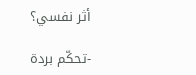أثر نفسي؟

-تحكّم بردة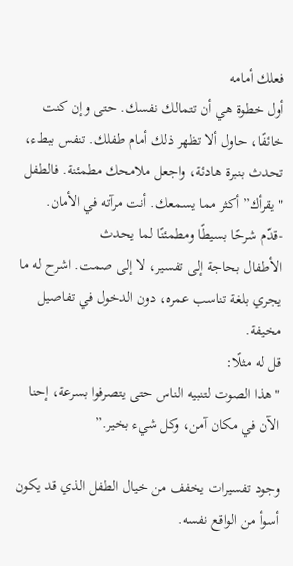فعلك أمامه
أول خطوة هي أن تتمالك نفسك. حتى وإن كنت خائفًا، حاول ألا تظهر ذلك أمام طفلك. تنفس ببطء، تحدث بنبرة هادئة، واجعل ملامحك مطمئنة. فالطفل "يقرأك” أكثر مما يسمعك. أنت مرآته في الأمان.
-قدّم شرحًا بسيطًا ومطمئنًا لما يحدث
الأطفال بحاجة إلى تفسير، لا إلى صمت. اشرح له ما يجري بلغة تناسب عمره، دون الدخول في تفاصيل مخيفة.
قل له مثلًا:
"هذا الصوت لتنبيه الناس حتى يتصرفوا بسرعة، إحنا الآن في مكان آمن، وكل شيء بخير.”

وجود تفسيرات يخفف من خيال الطفل الذي قد يكون أسوأ من الواقع نفسه.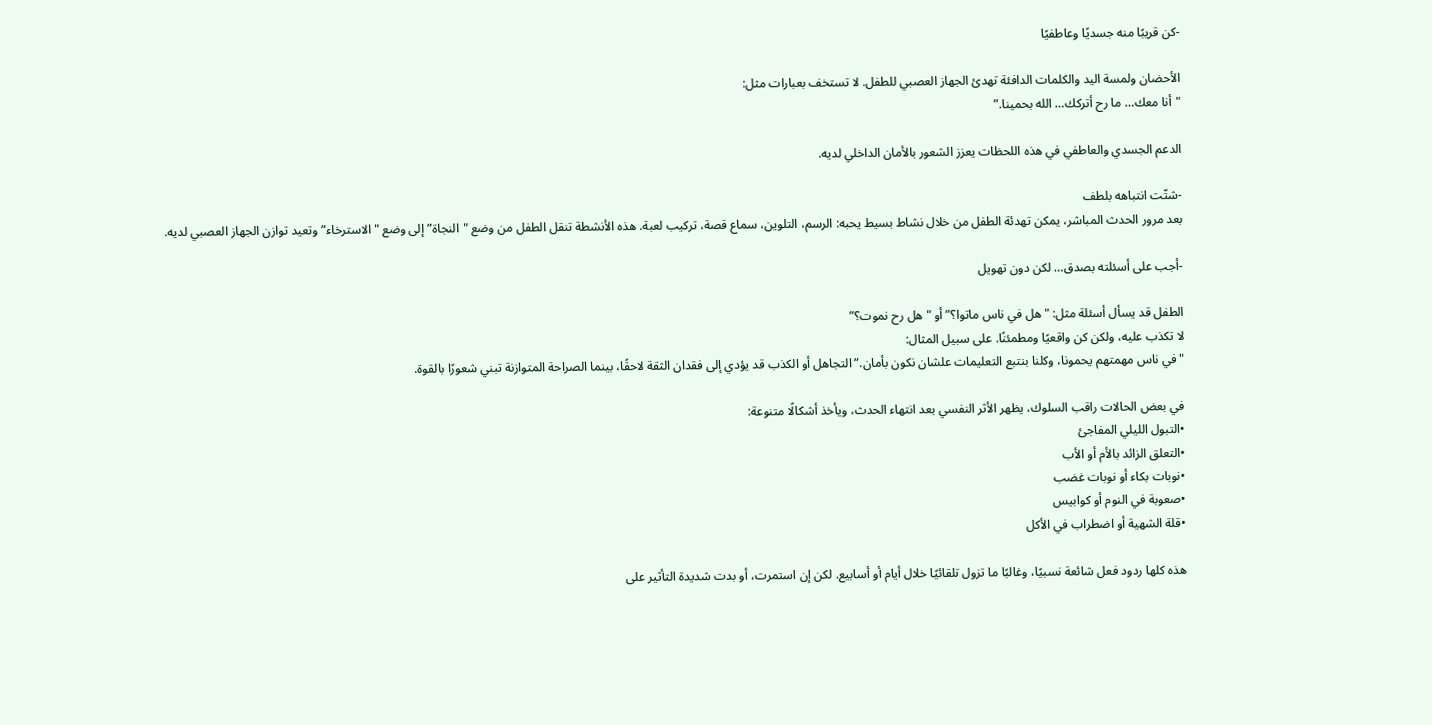-كن قريبًا منه جسديًا وعاطفيًا

الأحضان ولمسة اليد والكلمات الدافئة تهدئ الجهاز العصبي للطفل. لا تستخف بعبارات مثل:
"أنا معك… ما رح أتركك… الله بحمينا.”

الدعم الجسدي والعاطفي في هذه اللحظات يعزز الشعور بالأمان الداخلي لديه.

-شتّت انتباهه بلطف
بعد مرور الحدث المباشر، يمكن تهدئة الطفل من خلال نشاط بسيط يحبه: الرسم، التلوين، سماع قصة، تركيب لعبة. هذه الأنشطة تنقل الطفل من وضع "النجاة” إلى وضع "الاسترخاء” وتعيد توازن الجهاز العصبي لديه.

-أجب على أسئلته بصدق… لكن دون تهويل

الطفل قد يسأل أسئلة مثل: "هل في ناس ماتوا؟” أو "هل رح نموت؟”
لا تكذب عليه، ولكن كن واقعيًا ومطمئنًا. على سبيل المثال:
"في ناس مهمتهم يحمونا، وكلنا بنتبع التعليمات علشان نكون بأمان.”التجاهل أو الكذب قد يؤدي إلى فقدان الثقة لاحقًا، بينما الصراحة المتوازنة تبني شعورًا بالقوة.

في بعض الحالات راقب السلوك، يظهر الأثر النفسي بعد انتهاء الحدث، ويأخذ أشكالًا متنوعة:
•التبول الليلي المفاجئ
•التعلق الزائد بالأم أو الأب
•نوبات بكاء أو نوبات غضب
•صعوبة في النوم أو كوابيس
•قلة الشهية أو اضطراب في الأكل

هذه كلها ردود فعل شائعة نسبيًا، وغالبًا ما تزول تلقائيًا خلال أيام أو أسابيع. لكن إن استمرت، أو بدت شديدة التأثير على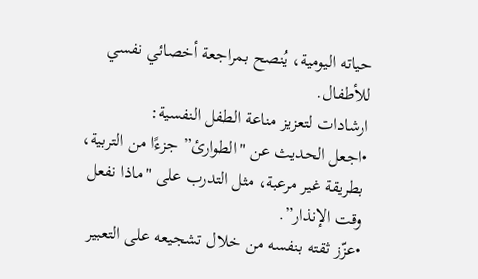حياته اليومية، يُنصح بمراجعة أخصائي نفسي للأطفال.
ارشادات لتعزيز مناعة الطفل النفسية:
•اجعل الحديث عن "الطوارئ” جزءًا من التربية، بطريقة غير مرعبة، مثل التدرب على "ماذا نفعل وقت الإنذار”.
•عزّز ثقته بنفسه من خلال تشجيعه على التعبير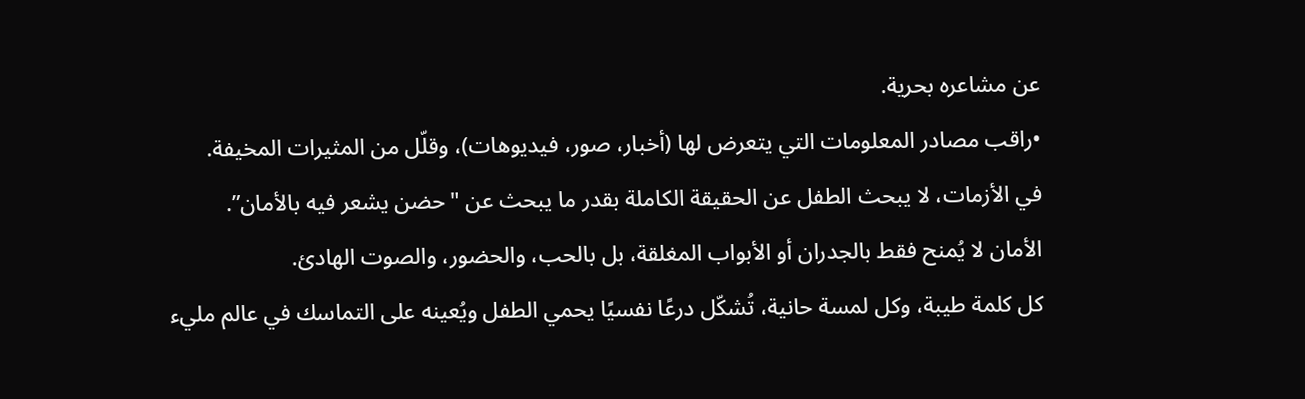عن مشاعره بحرية.
•راقب مصادر المعلومات التي يتعرض لها (أخبار، صور، فيديوهات)، وقلّل من المثيرات المخيفة.
في الأزمات، لا يبحث الطفل عن الحقيقة الكاملة بقدر ما يبحث عن "حضن يشعر فيه بالأمان”.
الأمان لا يُمنح فقط بالجدران أو الأبواب المغلقة، بل بالحب، والحضور، والصوت الهادئ.
كل كلمة طيبة، وكل لمسة حانية، تُشكّل درعًا نفسيًا يحمي الطفل ويُعينه على التماسك في عالم مليء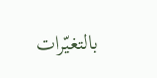بالتغيّرات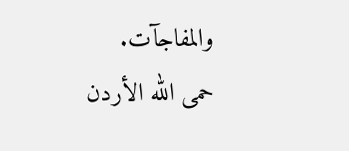والمفاجآت.
حمى الله الأردن